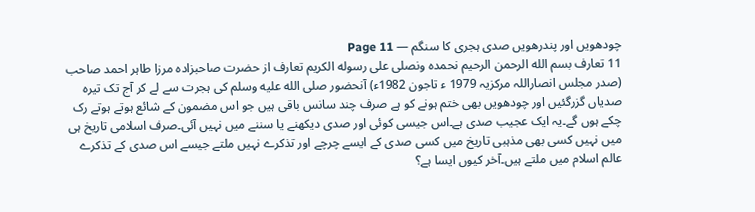چودھویں اور پندرھویں صدی ہجری کا سنگم — Page 11
11 تعارف بسم الله الرحمن الرحيم نحمده ونصلى على رسوله الكريم تعارف از حضرت صاحبزادہ مرزا طاہر احمد صاحب (صدر مجلس انصاراللہ مرکزیہ 1979 ء تاجون 1982ء) آنحضور صلى الله عليه وسلم کی ہجرت سے لے کر آج تک تیرہ صدیاں گزرگئیں اور چودھویں بھی ختم ہونے کو ہے صرف چند سانس باقی ہیں جو اس مضمون کے شائع ہوتے ہوتے رک چکے ہوں گے۔یہ ایک عجیب صدی ہے۔اس جیسی کوئی اور صدی دیکھنے یا سننے میں نہیں آئی۔صرف اسلامی تاریخ ہی میں نہیں کسی بھی مذہبی تاریخ میں کسی صدی کے ایسے چرچے اور تذکرے نہیں ملتے جیسے اس صدی کے تذکرے عالم اسلام میں ملتے ہیں۔آخر کیوں ایسا ہے؟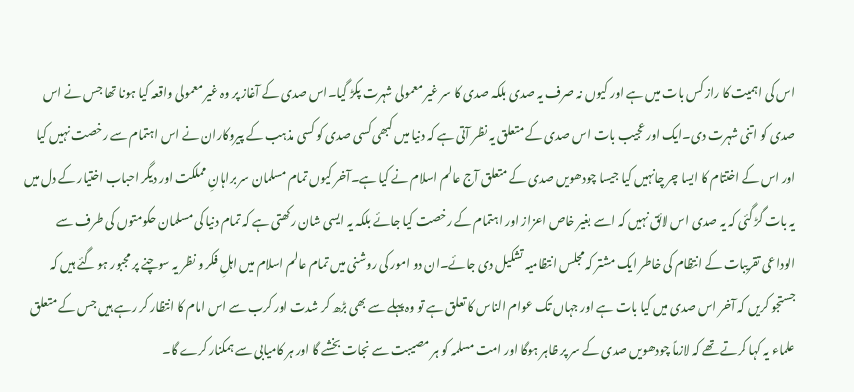اس کی اہمیت کا راز کس بات میں ہے اور کیوں نہ صرف یہ صدی بلکہ صدی کا سر غیر معمولی شہرت پکڑ گیا۔اس صدی کے آغاز پر وہ غیر معمولی واقعہ کیا ہونا تھا جس نے اس صدی کو اتنی شہرت دی۔ایک اور عجیب بات اس صدی کے متعلق یہ نظر آتی ہے کہ دنیا میں کبھی کسی صدی کو کسی مذہب کے پیروکاران نے اس اہتمام سے رخصت نہیں کیا اور اس کے اختتام کا ایسا چر چانہیں کیا جیسا چودھویں صدی کے متعلق آج عالم اسلام نے کیا ہے۔آخر کیوں تمام مسلمان سر براہانِ مملکت اور دیگر احباب اختیار کے دل میں یہ بات گڑ گئی کہ یہ صدی اس لائق نہیں کہ اسے بغیر خاص اعزاز اور اہتمام کے رخصت کیا جائے بلکہ یہ ایسی شان رکھتی ہے کہ تمام دنیا کی مسلمان حکومتوں کی طرف سے الوداعی تقریبات کے انتظام کی خاطر ایک مشتر کہ مجلس انتظامیہ تشکیل دی جائے۔ان دو امور کی روشنی میں تمام عالم اسلام میں اہلِ فکر و نظر یہ سوچنے پر مجبور ہو گئے ہیں کہ جستجو کریں کہ آخر اس صدی میں کیا بات ہے اور جہاں تک عوام الناس کا تعلق ہے تو وہ پہلے سے بھی بڑھ کر شدت اور کرب سے اس امام کا انتظار کر رہے ہیں جس کے متعلق علماء یہ کہا کرتے تھے کہ لازماً چودھویں صدی کے سر پر ظاہر ہوگا اور امت مسلمہ کو ہر مصیبت سے نجات بخشے گا اور ہر کامیابی سے ہمکنار کرے گا۔